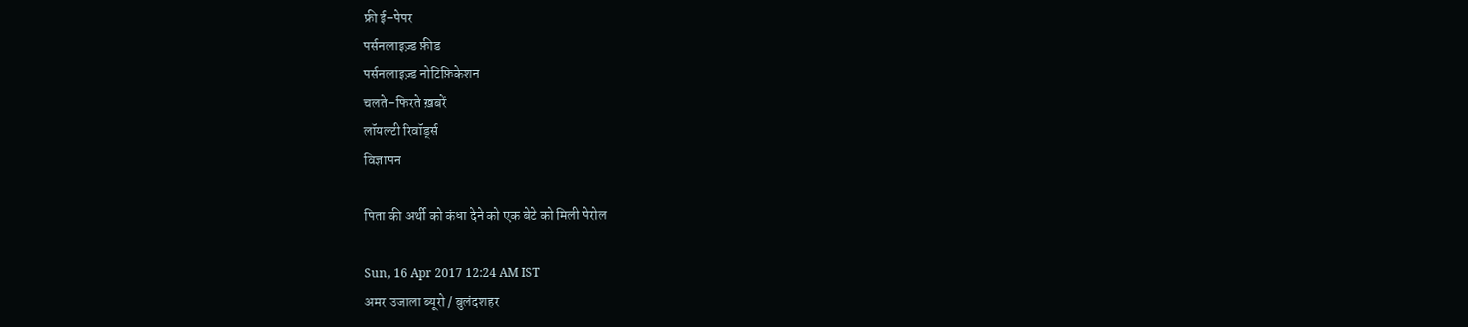फ्री ई-पेपर
पर्सनलाइज़्ड फ़ीड
पर्सनलाइज़्ड नोटिफ़िकेशन
चलते-फिरते ख़बरें
लॉयल्टी रिवॉर्ड्स
विज्ञापन

पिता की अर्थी को कंधा देने को एक बेटे को मिली पेरोल

Sun, 16 Apr 2017 12:24 AM IST
अमर उजाला ब्यूरो / बुलंदशहर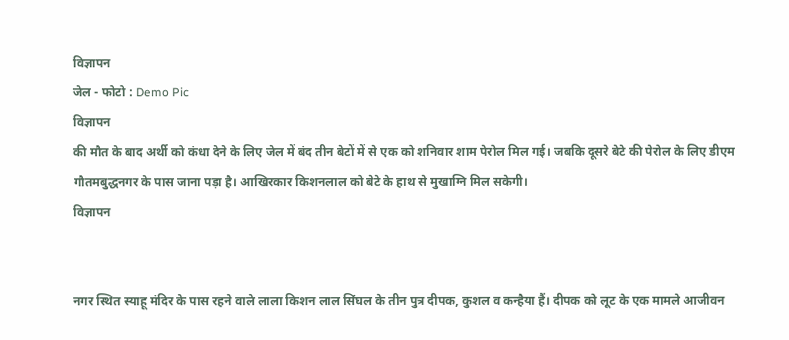विज्ञापन
जेल - फोटो : Demo Pic
विज्ञापन
की मौत के बाद अर्थी को कंधा देने के लिए जेल में बंद तीन बेटों में से एक को शनिवार शाम पेरोल मिल गई। जबकि दूसरे बेटे की पेरोल के लिए डीएम गौतमबुद्धनगर के पास जाना पड़ा है। आखिरकार किशनलाल को बेटे के हाथ से मुखाग्नि मिल सकेगी।
विज्ञापन


नगर स्थित स्याहू मंदिर के पास रहने वाले लाला किशन लाल सिंघल के तीन पुत्र दीपक, कुशल व कन्हैया हैं। दीपक को लूट के एक मामले आजीवन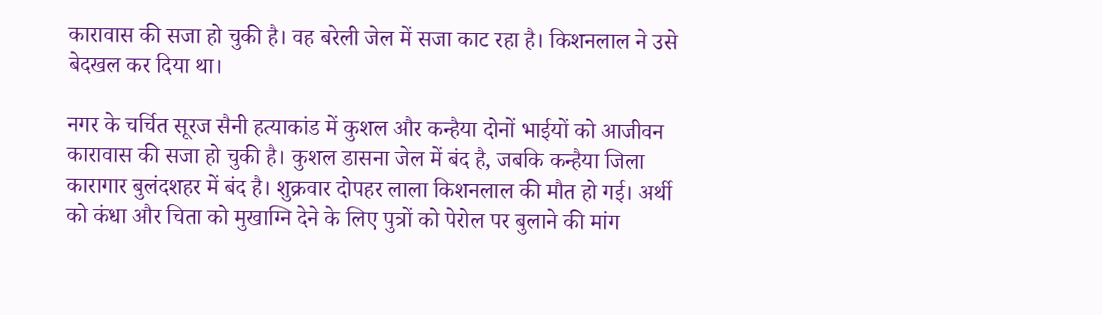कारावास की सजा हो चुकी है। वह बरेली जेल में सजा काट रहा है। किशनलाल ने उसे बेदखल कर दिया था।

नगर के चर्चित सूरज सैनी हत्याकांड में कुशल और कन्हैया दोनों भाईयों को आजीवन कारावास की सजा हो चुकी है। कुशल डासना जेल में बंद है, जबकि कन्हैया जिला कारागार बुलंदशहर में बंद है। शुक्रवार दोपहर लाला किशनलाल की मौत हो गई। अर्थी को कंधा और चिता को मुखाग्नि देने के लिए पुत्रों को पेरोल पर बुलाने की मांग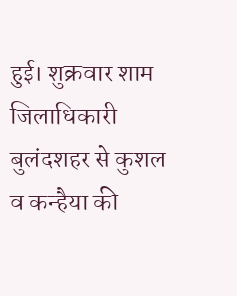हुई। शुक्रवार शाम जिलाधिकारी बुलंदशहर से कुशल व कन्हैया की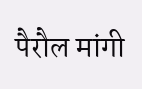पैरौल मांगी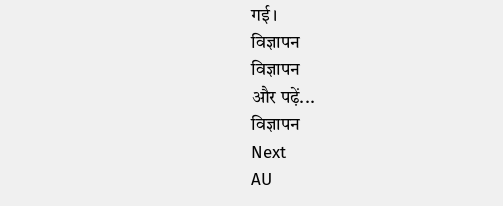गई।
विज्ञापन
विज्ञापन
और पढ़ें...
विज्ञापन
Next
AU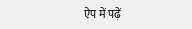ऐप में पढ़ें